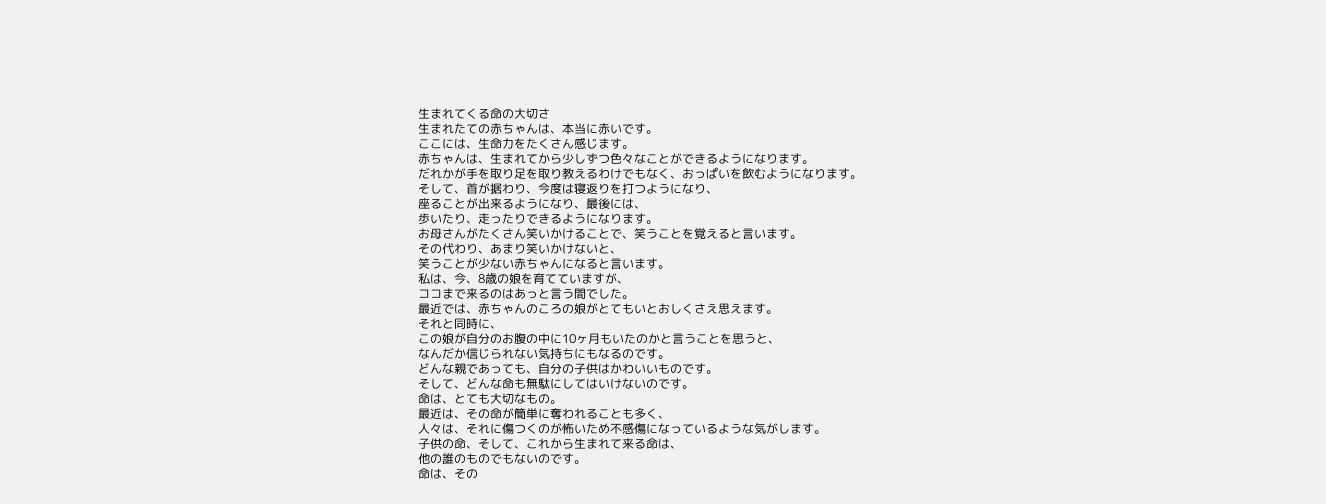生まれてくる命の大切さ
生まれたての赤ちゃんは、本当に赤いです。
ここには、生命力をたくさん感じます。
赤ちゃんは、生まれてから少しずつ色々なことができるようになります。
だれかが手を取り足を取り教えるわけでもなく、おっぱいを飲むようになります。
そして、首が据わり、今度は寝返りを打つようになり、
座ることが出来るようになり、最後には、
歩いたり、走ったりできるようになります。
お母さんがたくさん笑いかけることで、笑うことを覚えると言います。
その代わり、あまり笑いかけないと、
笑うことが少ない赤ちゃんになると言います。
私は、今、8歳の娘を育てていますが、
ココまで来るのはあっと言う間でした。
最近では、赤ちゃんのころの娘がとてもいとおしくさえ思えます。
それと同時に、
この娘が自分のお腹の中に10ヶ月もいたのかと言うことを思うと、
なんだか信じられない気持ちにもなるのです。
どんな親であっても、自分の子供はかわいいものです。
そして、どんな命も無駄にしてはいけないのです。
命は、とても大切なもの。
最近は、その命が簡単に奪われることも多く、
人々は、それに傷つくのが怖いため不感傷になっているような気がします。
子供の命、そして、これから生まれて来る命は、
他の誰のものでもないのです。
命は、その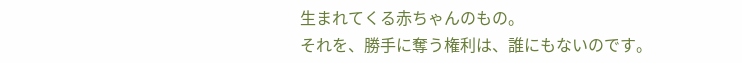生まれてくる赤ちゃんのもの。
それを、勝手に奪う権利は、誰にもないのです。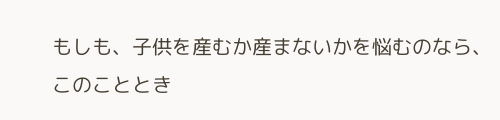もしも、子供を産むか産まないかを悩むのなら、
このこととき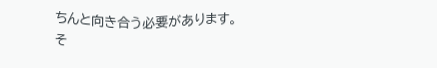ちんと向き合う必要があります。
そ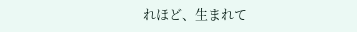れほど、生まれて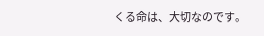くる命は、大切なのです。